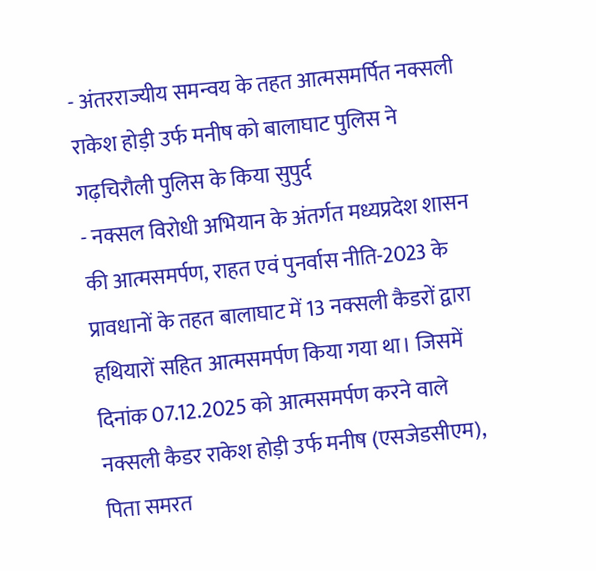- अंतरराज्यीय समन्वय के तहत आत्मसमर्पित नक्सली राकेश होड़ी उर्फ मनीष को बालाघाट पुलिस ने गढ़चिरौली पुलिस के किया सुपुर्द
- नक्सल विरोधी अभियान के अंतर्गत मध्यप्रदेश शासन की आत्मसमर्पण, राहत एवं पुनर्वास नीति-2023 के प्रावधानों के तहत बालाघाट में 13 नक्सली कैडरों द्वारा हथियारों सहित आत्मसमर्पण किया गया था। जिसमें दिनांक 07.12.2025 को आत्मसमर्पण करने वाले नक्सली कैडर राकेश होड़ी उर्फ मनीष (एसजेडसीएम), पिता समरत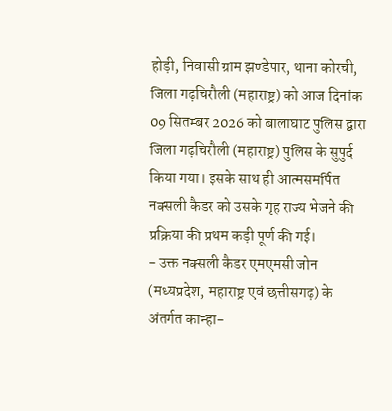होड़ी, निवासी ग्राम झण्डेपार, थाना कोरची, जिला गढ़चिरौली (महाराष्ट्र) को आज दिनांक 09 सितम्बर 2026 को बालाघाट पुलिस द्वारा जिला गढ़चिरौली (महाराष्ट्र) पुलिस के सुपुर्द किया गया। इसके साथ ही आत्मसमर्पित नक्सली कैडर को उसके गृह राज्य भेजने की प्रक्रिया की प्रथम कड़ी पूर्ण की गई।
- उक्त नक्सली कैडर एमएमसी जोन (मध्यप्रदेश, महाराष्ट्र एवं छत्तीसगढ़) के अंतर्गत कान्हा-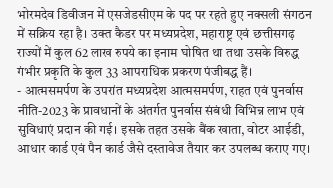भोरमदेव डिवीजन में एसजेडसीएम के पद पर रहते हुए नक्सली संगठन में सक्रिय रहा है। उक्त कैडर पर मध्यप्रदेश, महाराष्ट्र एवं छत्तीसगढ़ राज्यों में कुल 62 लाख रुपये का इनाम घोषित था तथा उसके विरुद्ध गंभीर प्रकृति के कुल 33 आपराधिक प्रकरण पंजीबद्ध हैं।
- आत्मसमर्पण के उपरांत मध्यप्रदेश आत्मसमर्पण, राहत एवं पुनर्वास नीति-2023 के प्रावधानों के अंतर्गत पुनर्वास संबंधी विभिन्न लाभ एवं सुविधाएं प्रदान की गई। इसके तहत उसके बैंक खाता, वोटर आईडी, आधार कार्ड एवं पैन कार्ड जैसे दस्तावेज तैयार कर उपलब्ध कराए गए।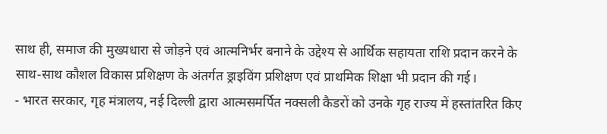साथ ही, समाज की मुख्यधारा से जोड़ने एवं आत्मनिर्भर बनाने के उद्देश्य से आर्थिक सहायता राशि प्रदान करने के साथ-साथ कौशल विकास प्रशिक्षण के अंतर्गत ड्राइविंग प्रशिक्षण एवं प्राथमिक शिक्षा भी प्रदान की गई।
- भारत सरकार, गृह मंत्रालय, नई दिल्ली द्वारा आत्मसमर्पित नक्सली कैडरों को उनके गृह राज्य में हस्तांतरित किए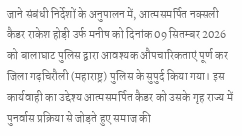जाने संबंधी निर्देशों के अनुपालन में, आत्मसमर्पित नक्सली कैडर राकेश होड़ी उर्फ मनीष को दिनांक 09 सितम्बर 2026 को बालाघाट पुलिस द्वारा आवश्यक औपचारिकताएं पूर्ण कर जिला गढ़चिरौली (महाराष्ट्र) पुलिस के सुपुर्द किया गया। इस कार्यवाही का उद्देश्य आत्मसमर्पित कैडर को उसके गृह राज्य में पुनर्वास प्रक्रिया से जोड़ते हुए समाज की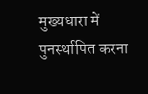मुख्यधारा में पुनर्स्थापित करना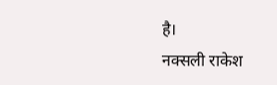है।
नक्सली राकेश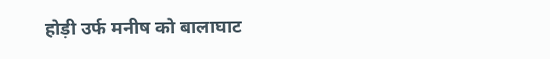होड़ी उर्फ मनीष को बालाघाट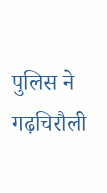पुलिस ने गढ़चिरौली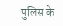पुलिस के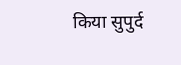किया सुपुर्द